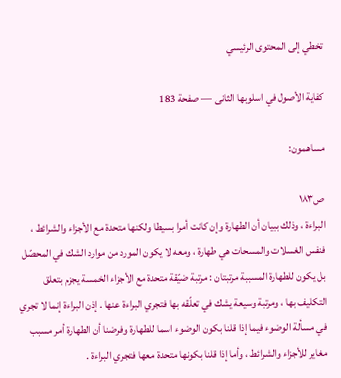تخطي إلى المحتوى الرئيسي

كفاية الأصول في اسلوبها الثانى — صفحة 183

مساهمون:

ص١٨٣
البراءة ، وذلك ببيان أن الطهارة وإن كانت أمرا بسيطا ولكنها متحدة مع الأجزاء والشرائط ، فنفس الغسلات والمسحات هي طهارة ، ومعه لا يكون المورد من موارد الشك في المحصّل بل يكون للطهارة المسببة مرتبتان : مرتبة ضيّقة متحدة مع الأجزاء الخمسة يجزم بتعلق التكليف بها ، ومرتبة وسيعة يشك في تعلّقه بها فتجري البراءة عنها . إذن البراءة إنما لا تجري في مسألة الوضوء فيما إذا قلنا بكون الوضوء اسما للطهارة وفرضنا أن الطهارة أمر مسبب مغاير للأجزاء والشرائط ، وأما إذا قلنا بكونها متحدة معها فتجري البراءة .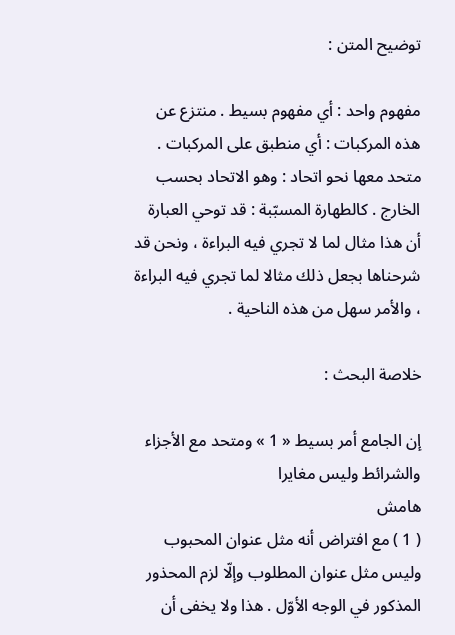توضيح المتن :

مفهوم واحد : أي مفهوم بسيط . منتزع عن هذه المركبات : أي منطبق على المركبات . متحد معها نحو اتحاد : وهو الاتحاد بحسب الخارج . كالطهارة المسبّبة : قد توحي العبارة أن هذا مثال لما لا تجري فيه البراءة ، ونحن قد شرحناها بجعل ذلك مثالا لما تجري فيه البراءة ، والأمر سهل من هذه الناحية .

خلاصة البحث :

إن الجامع أمر بسيط « 1 » ومتحد مع الأجزاء والشرائط وليس مغايرا
هامش
( 1 ) مع افتراض أنه مثل عنوان المحبوب وليس مثل عنوان المطلوب وإلّا لزم المحذور المذكور في الوجه الأوّل . هذا ولا يخفى أن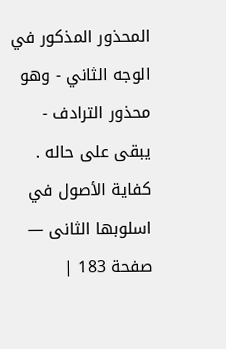المحذور المذكور في الوجه الثاني - وهو محذور الترادف - يبقى على حاله .
كفاية الأصول في اسلوبها الثانى — صفحة 183 |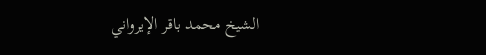الشيخ محمد باقر الإيرواني